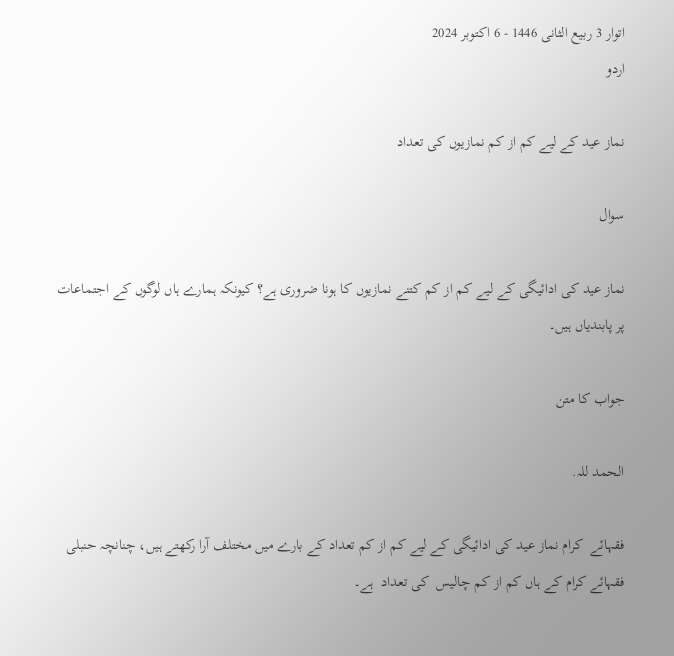اتوار 3 ربیع الثانی 1446 - 6 اکتوبر 2024
اردو

نماز عید کے لیے کم از کم نمازیوں کی تعداد

سوال

نماز عید کی ادائیگی کے لیے کم از کم کتنے نمازیوں کا ہونا ضروری ہے؟ کیونکہ ہمارے ہاں لوگوں کے اجتماعات پر پابندیاں ہیں۔

جواب کا متن

الحمد للہ.

فقہائے  کرام نماز عید کی ادائیگی کے لیے کم از کم تعداد کے بارے میں مختلف آرا رکھتے ہیں، چنانچہ حنبلی فقہائے کرام کے ہاں کم از کم چالیس  کی تعداد  ہے۔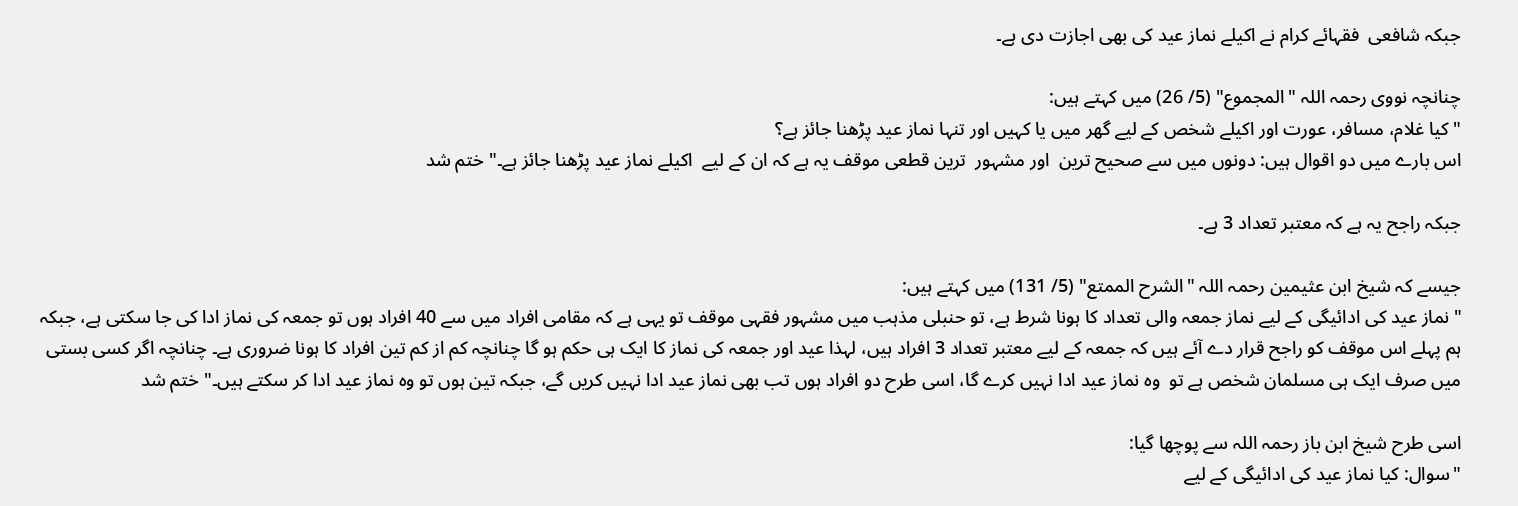جبکہ شافعی  فقہائے کرام نے اکیلے نماز عید کی بھی اجازت دی ہے۔

چنانچہ نووی رحمہ اللہ "المجموع" (5/ 26) میں کہتے ہیں:
"کیا غلام، مسافر، عورت اور اکیلے شخص کے لیے گھر میں یا کہیں اور تنہا نماز عید پڑھنا جائز ہے؟
اس بارے میں دو اقوال ہیں: دونوں میں سے صحیح ترین  اور مشہور  ترین قطعی موقف یہ ہے کہ ان کے لیے  اکیلے نماز عید پڑھنا جائز ہے۔" ختم شد

جبکہ راجح یہ ہے کہ معتبر تعداد 3 ہے۔

جیسے کہ شیخ ابن عثیمین رحمہ اللہ "الشرح الممتع" (5/ 131) میں کہتے ہیں:
"نماز عید کی ادائیگی کے لیے نماز جمعہ والی تعداد کا ہونا شرط ہے، تو حنبلی مذہب میں مشہور فقہی موقف تو یہی ہے کہ مقامی افراد میں سے 40 افراد ہوں تو جمعہ کی نماز ادا کی جا سکتی ہے، جبکہ ہم پہلے اس موقف کو راجح قرار دے آئے ہیں کہ جمعہ کے لیے معتبر تعداد 3 افراد ہیں، لہذا عید اور جمعہ کی نماز کا ایک ہی حکم ہو گا چنانچہ کم از کم تین افراد کا ہونا ضروری ہے۔ چنانچہ اگر کسی بستی میں صرف ایک ہی مسلمان شخص ہے تو  وہ نماز عید ادا نہیں کرے گا، اسی طرح دو افراد ہوں تب بھی نماز عید ادا نہیں کریں گے، جبکہ تین ہوں تو وہ نماز عید ادا کر سکتے ہیں۔" ختم شد

اسی طرح شیخ ابن باز رحمہ اللہ سے پوچھا گیا:
"سوال: کیا نماز عید کی ادائیگی کے لیے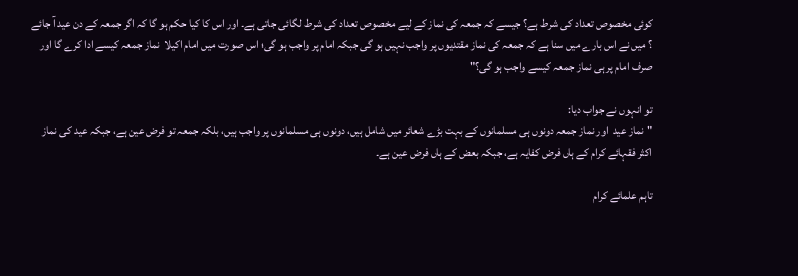کوئی مخصوص تعداد کی شرط ہے؟ جیسے کہ جمعہ کی نماز کے لیے مخصوص تعداد کی شرط لگائی جاتی ہے۔ اور اس کا کیا حکم ہو گا کہ اگر جمعہ کے دن عید آ جائے ؟ میں نے اس بارے میں سنا ہے کہ جمعہ کی نماز مقتدیوں پر واجب نہیں ہو گی جبکہ امام پر واجب ہو گی؛ اس صورت میں امام اکیلا  نماز جمعہ کیسے ادا کرے گا اور صرف امام پر ہی نماز جمعہ کیسے واجب ہو گی؟"

تو انہوں نے جواب دیا:
"نماز عید  اور نماز جمعہ دونوں ہی مسلمانوں کے بہت بڑے شعائر میں شامل ہیں، دونوں ہی مسلمانوں پر واجب ہیں، بلکہ جمعہ تو فرض عین ہے، جبکہ عید کی نماز اکثر فقہائے کرام کے ہاں فرض کفایہ ہے، جبکہ بعض کے ہاں فرض عین ہے۔

تاہم علمائے کرام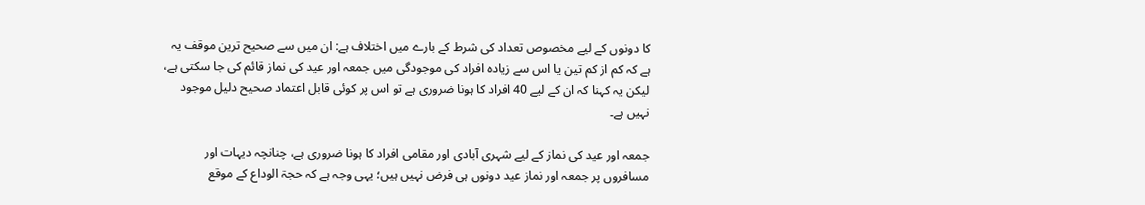کا دونوں کے لیے مخصوص تعداد کی شرط کے بارے میں اختلاف ہے: ان میں سے صحیح ترین موقف یہ ہے کہ کم از کم تین یا اس سے زیادہ افراد کی موجودگی میں جمعہ اور عید کی نماز قائم کی جا سکتی ہے، لیکن یہ کہنا کہ ان کے لیے 40 افراد کا ہونا ضروری ہے تو اس پر کوئی قابل اعتماد صحیح دلیل موجود نہیں ہے۔

جمعہ اور عید کی نماز کے لیے شہری آبادی اور مقامی افراد کا ہونا ضروری ہے، چنانچہ دیہات اور مسافروں پر جمعہ اور نماز عید دونوں ہی فرض نہیں ہیں؛ یہی وجہ ہے کہ حجۃ الوداع کے موقع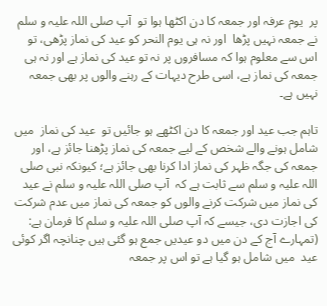پر  یوم عرفہ اور جمعہ کا دن اکٹھا ہوا تو  آپ صلی اللہ علیہ و سلم نے جمعہ نہیں پڑھا  اور نہ ہی یوم النحر کو عید کی نماز پڑھی، تو اس سے معلوم ہوا کہ مسافروں پر نہ تو عید کی نماز ہے اور نہ ہی جمعہ کی نماز ہے، اسی طرح دیہات کے رہنے والوں پر بھی جمعہ نہیں ہے۔

تاہم جب عید اور جمعہ کا دن اکٹھے ہو جائیں تو  عید کی نماز  میں شامل ہونے والے شخص کے لیے جمعہ کی نماز پڑھنا جائز ہے، اور جمعہ کی جگہ ظہر کی نماز ادا کرنا بھی جائز ہے؛ کیونکہ نبی صلی اللہ علیہ و سلم سے ثابت ہے کہ  آپ صلی اللہ علیہ و سلم نے عید کی نماز میں شرکت کرنے والوں کو جمعہ کی نماز میں عدم شرکت کی اجازت دی، جیسے کہ آپ صلی اللہ علیہ و سلم کا فرمان ہے: (تمہارے آج کے دن میں دو عیدیں جمع ہو گئی ہیں چنانچہ اگر کوئی عید  میں شامل ہو گیا ہے تو اس پر جمعہ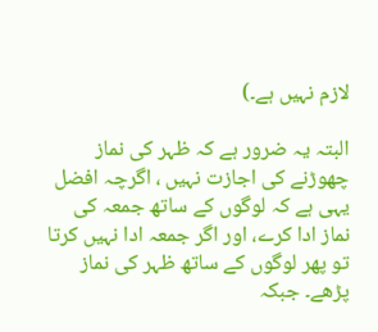لازم نہیں ہے۔)

البتہ یہ ضرور ہے کہ ظہر کی نماز چھوڑنے کی اجازت نہیں ، اگرچہ افضل یہی ہے کہ لوگوں کے ساتھ جمعہ کی نماز ادا کرے، اور اگر جمعہ ادا نہیں کرتا تو پھر لوگوں کے ساتھ ظہر کی نماز پڑھے۔ جبکہ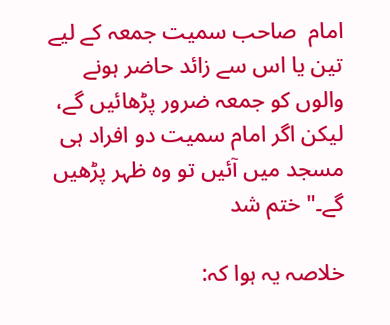امام  صاحب سمیت جمعہ کے لیے تین یا اس سے زائد حاضر ہونے والوں کو جمعہ ضرور پڑھائیں گے، لیکن اگر امام سمیت دو افراد ہی مسجد میں آئیں تو وہ ظہر پڑھیں گے۔" ختم شد

خلاصہ یہ ہوا کہ: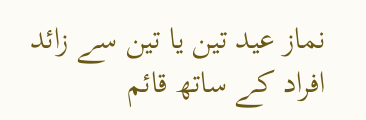نماز عید تین یا تین سے زائد افراد کے ساتھ قائم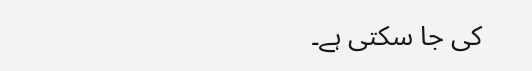کی جا سکتی ہے۔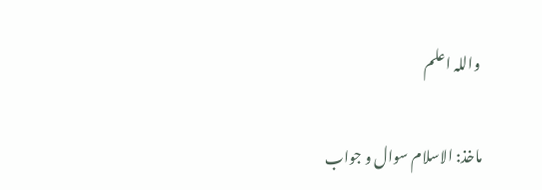واللہ اعلم

ماخذ: الاسلام سوال و جواب